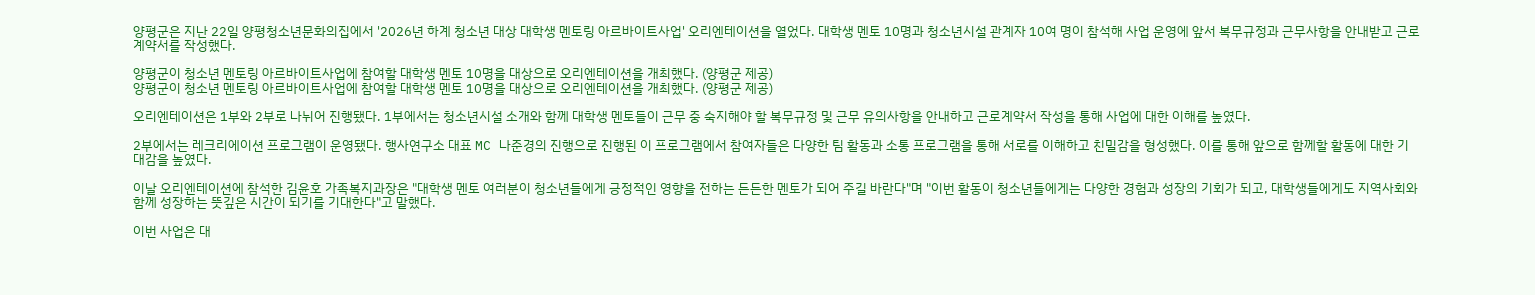양평군은 지난 22일 양평청소년문화의집에서 '2026년 하계 청소년 대상 대학생 멘토링 아르바이트사업' 오리엔테이션을 열었다. 대학생 멘토 10명과 청소년시설 관계자 10여 명이 참석해 사업 운영에 앞서 복무규정과 근무사항을 안내받고 근로계약서를 작성했다.

양평군이 청소년 멘토링 아르바이트사업에 참여할 대학생 멘토 10명을 대상으로 오리엔테이션을 개최했다. (양평군 제공)
양평군이 청소년 멘토링 아르바이트사업에 참여할 대학생 멘토 10명을 대상으로 오리엔테이션을 개최했다. (양평군 제공)

오리엔테이션은 1부와 2부로 나뉘어 진행됐다. 1부에서는 청소년시설 소개와 함께 대학생 멘토들이 근무 중 숙지해야 할 복무규정 및 근무 유의사항을 안내하고 근로계약서 작성을 통해 사업에 대한 이해를 높였다.

2부에서는 레크리에이션 프로그램이 운영됐다. 행사연구소 대표 MC 나준경의 진행으로 진행된 이 프로그램에서 참여자들은 다양한 팀 활동과 소통 프로그램을 통해 서로를 이해하고 친밀감을 형성했다. 이를 통해 앞으로 함께할 활동에 대한 기대감을 높였다.

이날 오리엔테이션에 참석한 김윤호 가족복지과장은 "대학생 멘토 여러분이 청소년들에게 긍정적인 영향을 전하는 든든한 멘토가 되어 주길 바란다"며 "이번 활동이 청소년들에게는 다양한 경험과 성장의 기회가 되고, 대학생들에게도 지역사회와 함께 성장하는 뜻깊은 시간이 되기를 기대한다"고 말했다.

이번 사업은 대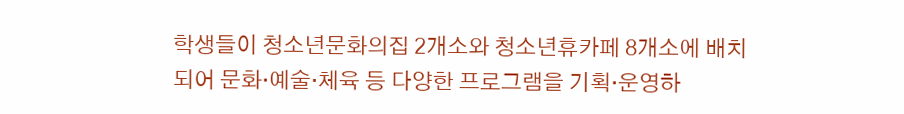학생들이 청소년문화의집 2개소와 청소년휴카페 8개소에 배치되어 문화·예술·체육 등 다양한 프로그램을 기획·운영하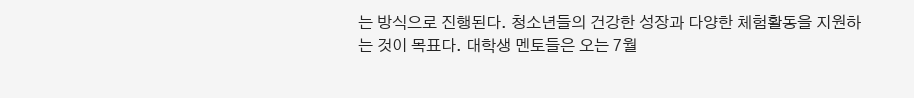는 방식으로 진행된다. 청소년들의 건강한 성장과 다양한 체험활동을 지원하는 것이 목표다. 대학생 멘토들은 오는 7월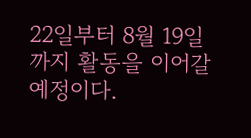22일부터 8월 19일까지 활동을 이어갈 예정이다.